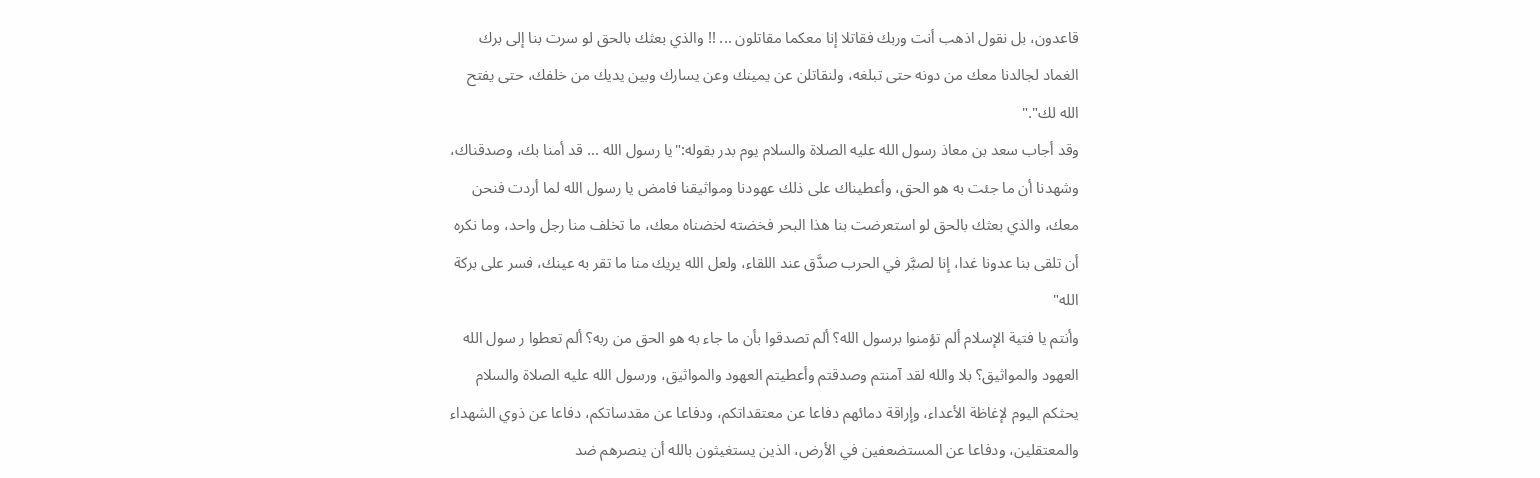قاعدون، بل نقول اذهب أنت وربك فقاتلا إنا معكما مقاتلون ... !! والذي بعثك بالحق لو سرت بنا إلى برك الغماد لجالدنا معك من دونه حتى تبلغه، ولنقاتلن عن يمينك وعن يسارك وبين يديك من خلفك، حتى يفتح الله لك"."
وقد أجاب سعد بن معاذ رسول الله عليه الصلاة والسلام يوم بدر بقوله:"يا رسول الله ... قد أمنا بك، وصدقناك، وشهدنا أن ما جئت به هو الحق، وأعطيناك على ذلك عهودنا ومواثيقنا فامض يا رسول الله لما أردت فنحن معك، والذي بعثك بالحق لو استعرضت بنا هذا البحر فخضته لخضناه معك، ما تخلف منا رجل واحد، وما نكره أن تلقى بنا عدونا غدا، إنا لصبَّر في الحرب صدَّق عند اللقاء، ولعل الله يريك منا ما تقر به عينك، فسر على بركة الله"
وأنتم يا فتية الإسلام ألم تؤمنوا برسول الله؟ ألم تصدقوا بأن ما جاء به هو الحق من ربه؟ ألم تعطوا ر سول الله العهود والمواثيق؟ بلا والله لقد آمنتم وصدقتم وأعطيتم العهود والمواثيق، ورسول الله عليه الصلاة والسلام يحثكم اليوم لإغاظة الأعداء، وإراقة دمائهم دفاعا عن معتقداتكم، ودفاعا عن مقدساتكم، دفاعا عن ذوي الشهداء والمعتقلين، ودفاعا عن المستضعفين في الأرض، الذين يستغيثون بالله أن ينصرهم ضد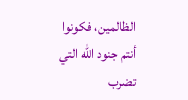الظالمين، فكونوا أنتم جنود الله التي تضرب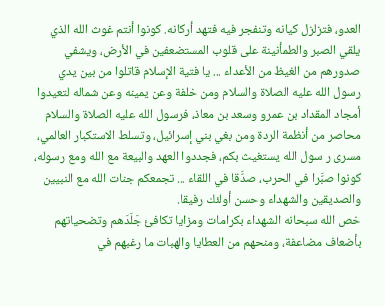العدو، فتزلزل كيانه وتنفجر فيه فتهد أركانه. كونوا أنتم غوث الله الذي يلقي الصبر والطمأنينة على قلوب المستضعفين في الأرض، ويشفي صدورهم من الغيظ من الأعداء ... يا فتية الإسلام قاتلوا من بين يدي رسول الله عليه الصلاة والسلام ومن خلفة وعن يمينه وعن شماله لتعيدوا أمجاد المقداد بن عمرو وسعد بن معاذ، فرسول الله عليه الصلاة والسلام محاصر من أنظمة الردة ومن بغي بني إسرائيل، وتسلط الاستكبار العالمي، مسرى ر سول الله يستغيث بكم، فجددوا العهد والبيعة مع الله ومع رسوله، كونوا صبَّرا في الحرب، صدَّقا في اللقاء ... تجمعكم جنات الله مع النبيين والصديقين والشهداء وحسن أولئك رفيقا.
خص الله سبحانه الشهداء بكرامات ومزايا تكافئ جَلَدَهم وتضحياتهم بأضعاف مضاعفة، ومنحهم من العطايا والهبات ما رغبهم في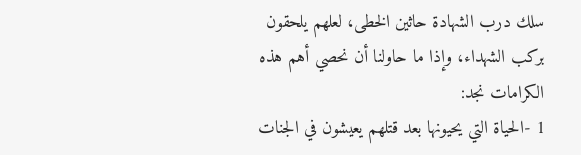سلك درب الشهادة حاثين الخطى، لعلهم يلحقون بركب الشهداء، وإذا ما حاولنا أن نحصي أهم هذه الكرامات نجد:
1 -الحياة التي يحيونها بعد قتلهم يعيشون في الجنات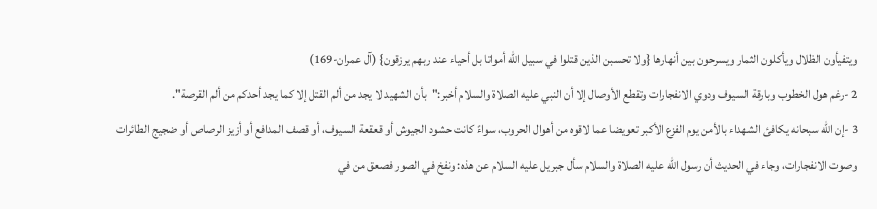ويتفيأون الظلال ويأكلون الثمار ويسرحون بين أنهارها {ولا تحسبن الذين قتلوا في سبيل الله أمواتا بل أحياء عند ربهم يرزقون} (آل عمران-169)
2 -رغم هول الخطوب وبارقة السيوف ودوي الانفجارات وتقطع الأوصال إلا أن النبي عليه الصلاة والسلام أخبر:"بأن الشهيد لا يجد من ألم القتل إلا كما يجد أحدكم من ألم القرصة".
3 -إن الله سبحانه يكافئ الشهداء بالأمن يوم الفزع الأكبر تعويضا عما لاقوه من أهوال الحروب، سواءً كانت حشود الجيوش أو قعقعة السيوف، أو قصف المدافع أو أزيز الرصاص أو ضجيج الطائرات وصوت الانفجارات، وجاء في الحديث أن رسول الله عليه الصلاة والسلام سأل جبريل عليه السلام عن هذه: ونفخ في الصور فصعق من في